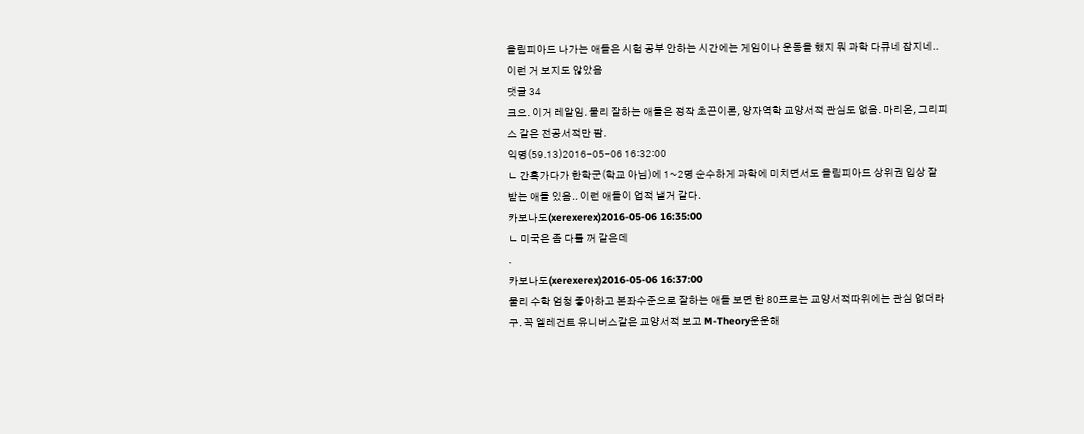올림피아드 나가는 애들은 시험 공부 안하는 시간에는 게임이나 운동을 했지 뭐 과학 다큐네 잡지네.. 이런 거 보지도 않았음
댓글 34
크으. 이거 레알임. 물리 잘하는 애들은 정작 초끈이론, 양자역학 교양서적 관심도 없음. 마리온, 그리피스 같은 전공서적만 팜.
익명(59.13)2016-05-06 16:32:00
ㄴ 간혹가다가 한학군(학교 아님)에 1~2명 순수하게 과학에 미치면서도 올림피아드 상위권 입상 잘 받는 애들 있음.. 이런 애들이 업적 낼거 같다.
카보나도(xerexerex)2016-05-06 16:35:00
ㄴ 미국은 좀 다를 꺼 같은데
.
카보나도(xerexerex)2016-05-06 16:37:00
물리 수학 엄청 좋아하고 본좌수준으로 잘하는 애들 보면 한 80프로는 교양서적따위에는 관심 없더라구. 꼭 엘레건트 유니버스같은 교양서적 보고 M-Theory운운해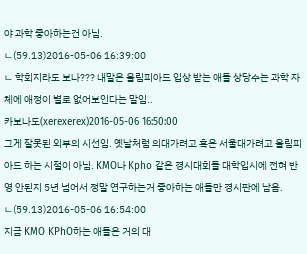야 과학 좋아하는건 아님.
ㄴ(59.13)2016-05-06 16:39:00
ㄴ 학회지라도 보나??? 내말은 올림피아드 입상 받는 애들 상당수는 과학 자체에 애정이 별로 없어보인다는 말임..
카보나도(xerexerex)2016-05-06 16:50:00
그게 잘못된 외부의 시선임. 옛날처럼 의대가려고 혹은 서울대가려고 올림피아드 하는 시절이 아님. KMO나 Kpho 같은 경시대회들 대학입시에 전혀 반영 안된지 5년 넘어서 정말 연구하는거 좋아하는 애들만 경시판에 남음.
ㄴ(59.13)2016-05-06 16:54:00
지금 KMO KPhO하는 애들은 거의 대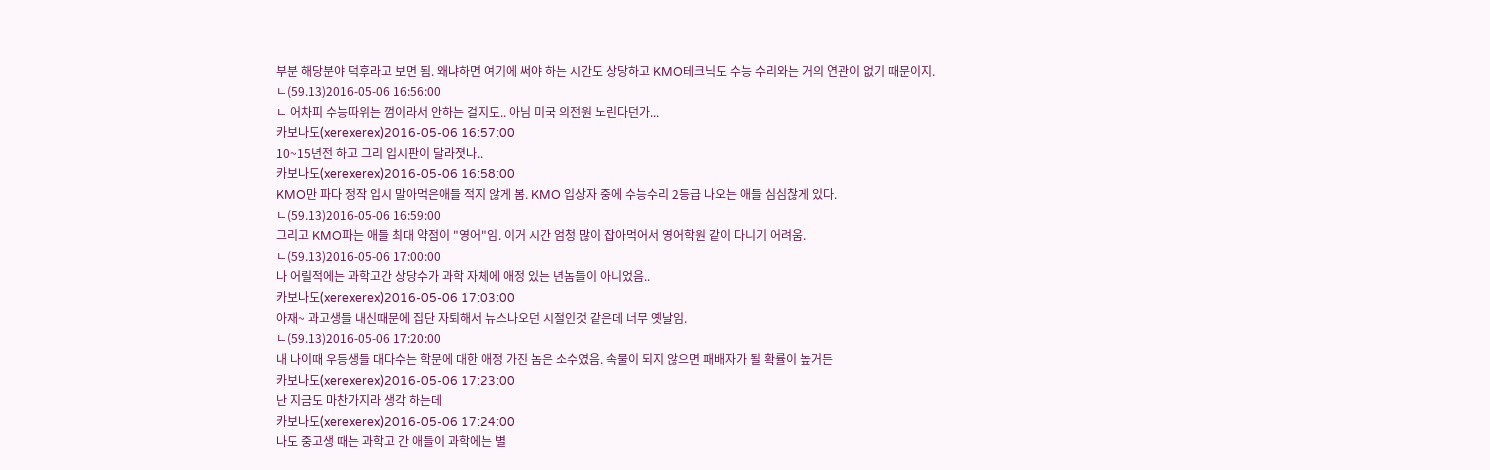부분 해당분야 덕후라고 보면 됨. 왜냐하면 여기에 써야 하는 시간도 상당하고 KMO테크닉도 수능 수리와는 거의 연관이 없기 때문이지.
ㄴ(59.13)2016-05-06 16:56:00
ㄴ 어차피 수능따위는 껌이라서 안하는 걸지도.. 아님 미국 의전원 노린다던가...
카보나도(xerexerex)2016-05-06 16:57:00
10~15년전 하고 그리 입시판이 달라졋나..
카보나도(xerexerex)2016-05-06 16:58:00
KMO만 파다 정작 입시 말아먹은애들 적지 않게 봄. KMO 입상자 중에 수능수리 2등급 나오는 애들 심심찮게 있다.
ㄴ(59.13)2016-05-06 16:59:00
그리고 KMO파는 애들 최대 약점이 "영어"임. 이거 시간 엄청 많이 잡아먹어서 영어학원 같이 다니기 어려움.
ㄴ(59.13)2016-05-06 17:00:00
나 어릴적에는 과학고간 상당수가 과학 자체에 애정 있는 년놈들이 아니었음..
카보나도(xerexerex)2016-05-06 17:03:00
아재~ 과고생들 내신때문에 집단 자퇴해서 뉴스나오던 시절인것 같은데 너무 옛날임.
ㄴ(59.13)2016-05-06 17:20:00
내 나이때 우등생들 대다수는 학문에 대한 애정 가진 놈은 소수였음. 속물이 되지 않으면 패배자가 될 확률이 높거든
카보나도(xerexerex)2016-05-06 17:23:00
난 지금도 마찬가지라 생각 하는데
카보나도(xerexerex)2016-05-06 17:24:00
나도 중고생 때는 과학고 간 애들이 과학에는 별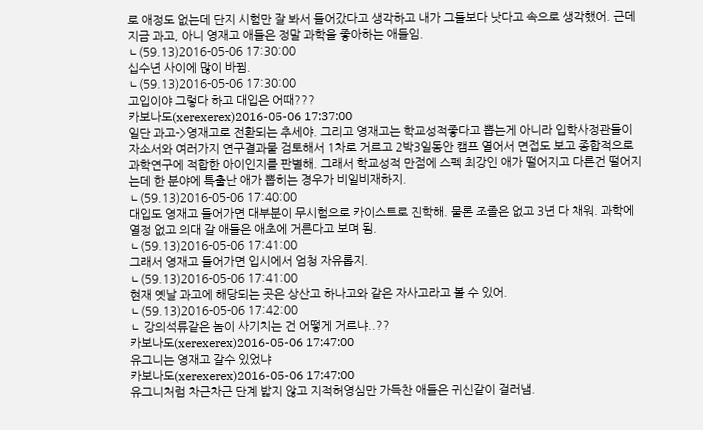로 애정도 없는데 단지 시험만 잘 봐서 들어갔다고 생각하고 내가 그들보다 낫다고 속으로 생각했어. 근데 지금 과고, 아니 영재고 애들은 정말 과학을 좋아하는 애들임.
ㄴ(59.13)2016-05-06 17:30:00
십수년 사이에 많이 바뀜.
ㄴ(59.13)2016-05-06 17:30:00
고입이야 그렇다 하고 대입은 어때???
카보나도(xerexerex)2016-05-06 17:37:00
일단 과고->영재고로 전환되는 추세야. 그리고 영재고는 학교성적좋다고 뽑는게 아니라 입학사정관들이 자소서와 여러가지 연구결과물 검토해서 1차로 거르고 2박3일동안 캠프 열어서 면접도 보고 종합적으로 과학연구에 적합한 아이인지를 판별해. 그래서 학교성적 만점에 스펙 최강인 애가 떨어지고 다른건 떨어지는데 한 분야에 특출난 애가 뽑히는 경우가 비일비재하지.
ㄴ(59.13)2016-05-06 17:40:00
대입도 영재고 들어가면 대부분이 무시험으로 카이스트로 진학해. 물론 조졸은 없고 3년 다 채워. 과학에 열정 없고 의대 갈 애들은 애초에 거른다고 보며 됨.
ㄴ(59.13)2016-05-06 17:41:00
그래서 영재고 들어가면 입시에서 엄청 자유롭지.
ㄴ(59.13)2016-05-06 17:41:00
현재 옛날 과고에 해당되는 곳은 상산고 하나고와 같은 자사고라고 볼 수 있어.
ㄴ(59.13)2016-05-06 17:42:00
ㄴ 강의석류같은 놈이 사기치는 건 어떻게 거르냐..??
카보나도(xerexerex)2016-05-06 17:47:00
유그니는 영재고 갈수 있었냐
카보나도(xerexerex)2016-05-06 17:47:00
유그니처럼 차근차근 단계 밟지 않고 지적허영심만 가득찬 애들은 귀신같이 걸러냄.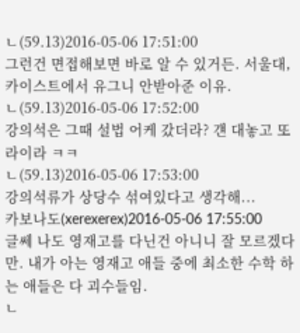ㄴ(59.13)2016-05-06 17:51:00
그런건 면접해보면 바로 알 수 있거든. 서울대, 카이스트에서 유그니 안받아준 이유.
ㄴ(59.13)2016-05-06 17:52:00
강의석은 그때 설법 어케 갔더라? 걘 대놓고 또라이라 ㅋㅋ
ㄴ(59.13)2016-05-06 17:53:00
강의석류가 상당수 섞여있다고 생각해...
카보나도(xerexerex)2016-05-06 17:55:00
글쎄 나도 영재고를 다닌건 아니니 잘 모르겠다만. 내가 아는 영재고 애들 중에 최소한 수학 하는 애들은 다 괴수들임.
ㄴ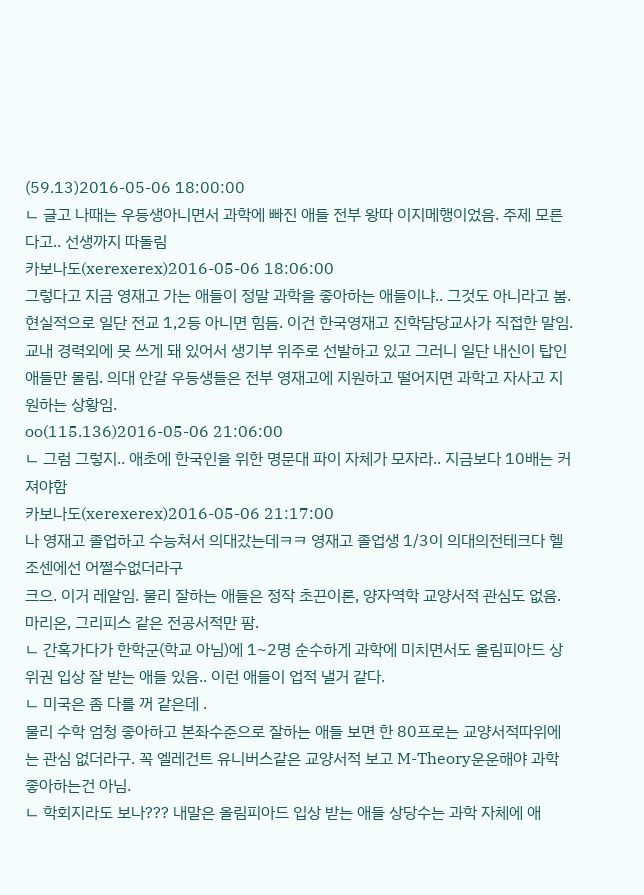(59.13)2016-05-06 18:00:00
ㄴ 글고 나때는 우등생아니면서 과학에 빠진 애들 전부 왕따 이지메행이었음. 주제 모른다고.. 선생까지 따돌림
카보나도(xerexerex)2016-05-06 18:06:00
그렇다고 지금 영재고 가는 애들이 정말 과학을 좋아하는 애들이냐.. 그것도 아니라고 봄. 현실적으로 일단 전교 1,2등 아니면 힘듬. 이건 한국영재고 진학담당교사가 직접한 말임. 교내 경력외에 못 쓰게 돼 있어서 생기부 위주로 선발하고 있고 그러니 일단 내신이 탑인 애들만 몰림. 의대 안갈 우등생들은 전부 영재고에 지원하고 떨어지면 과학고 자사고 지원하는 상황임.
oo(115.136)2016-05-06 21:06:00
ㄴ 그럼 그렇지.. 애초에 한국인을 위한 명문대 파이 자체가 모자라.. 지금보다 10배는 커져야함
카보나도(xerexerex)2016-05-06 21:17:00
나 영재고 졸업하고 수능쳐서 의대갔는데ㅋㅋ 영재고 졸업생 1/3이 의대의전테크다 헬조센에선 어쩔수없더라구
크으. 이거 레알임. 물리 잘하는 애들은 정작 초끈이론, 양자역학 교양서적 관심도 없음. 마리온, 그리피스 같은 전공서적만 팜.
ㄴ 간혹가다가 한학군(학교 아님)에 1~2명 순수하게 과학에 미치면서도 올림피아드 상위권 입상 잘 받는 애들 있음.. 이런 애들이 업적 낼거 같다.
ㄴ 미국은 좀 다를 꺼 같은데 .
물리 수학 엄청 좋아하고 본좌수준으로 잘하는 애들 보면 한 80프로는 교양서적따위에는 관심 없더라구. 꼭 엘레건트 유니버스같은 교양서적 보고 M-Theory운운해야 과학 좋아하는건 아님.
ㄴ 학회지라도 보나??? 내말은 올림피아드 입상 받는 애들 상당수는 과학 자체에 애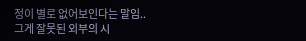정이 별로 없어보인다는 말임..
그게 잘못된 외부의 시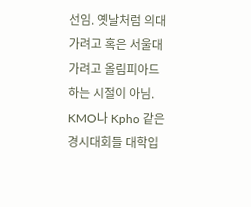선임. 옛날처럼 의대가려고 혹은 서울대가려고 올림피아드 하는 시절이 아님. KMO나 Kpho 같은 경시대회들 대학입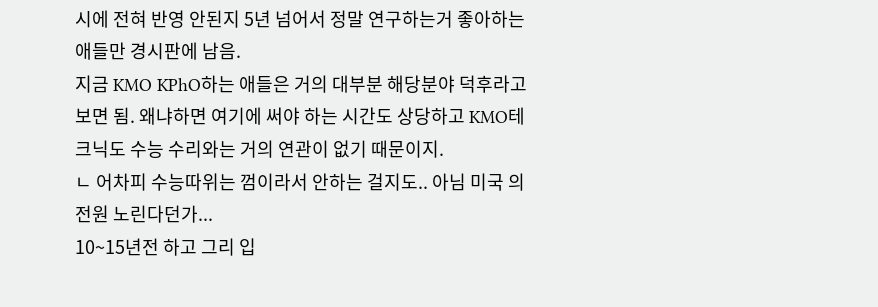시에 전혀 반영 안된지 5년 넘어서 정말 연구하는거 좋아하는 애들만 경시판에 남음.
지금 KMO KPhO하는 애들은 거의 대부분 해당분야 덕후라고 보면 됨. 왜냐하면 여기에 써야 하는 시간도 상당하고 KMO테크닉도 수능 수리와는 거의 연관이 없기 때문이지.
ㄴ 어차피 수능따위는 껌이라서 안하는 걸지도.. 아님 미국 의전원 노린다던가...
10~15년전 하고 그리 입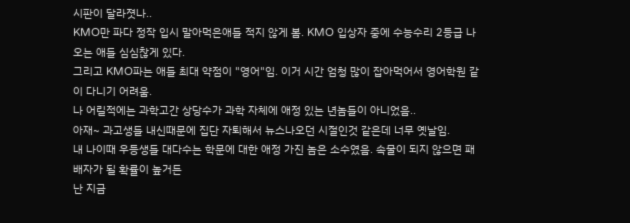시판이 달라졋나..
KMO만 파다 정작 입시 말아먹은애들 적지 않게 봄. KMO 입상자 중에 수능수리 2등급 나오는 애들 심심찮게 있다.
그리고 KMO파는 애들 최대 약점이 "영어"임. 이거 시간 엄청 많이 잡아먹어서 영어학원 같이 다니기 어려움.
나 어릴적에는 과학고간 상당수가 과학 자체에 애정 있는 년놈들이 아니었음..
아재~ 과고생들 내신때문에 집단 자퇴해서 뉴스나오던 시절인것 같은데 너무 옛날임.
내 나이때 우등생들 대다수는 학문에 대한 애정 가진 놈은 소수였음. 속물이 되지 않으면 패배자가 될 확률이 높거든
난 지금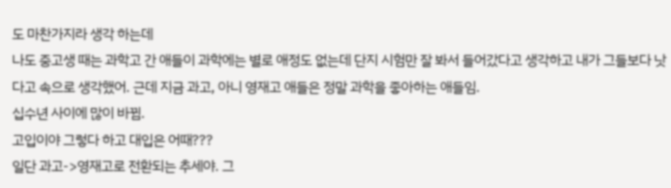도 마찬가지라 생각 하는데
나도 중고생 때는 과학고 간 애들이 과학에는 별로 애정도 없는데 단지 시험만 잘 봐서 들어갔다고 생각하고 내가 그들보다 낫다고 속으로 생각했어. 근데 지금 과고, 아니 영재고 애들은 정말 과학을 좋아하는 애들임.
십수년 사이에 많이 바뀜.
고입이야 그렇다 하고 대입은 어때???
일단 과고->영재고로 전환되는 추세야. 그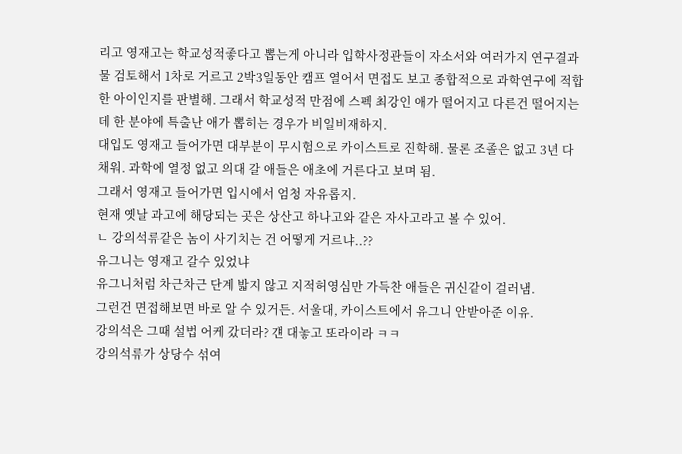리고 영재고는 학교성적좋다고 뽑는게 아니라 입학사정관들이 자소서와 여러가지 연구결과물 검토해서 1차로 거르고 2박3일동안 캠프 열어서 면접도 보고 종합적으로 과학연구에 적합한 아이인지를 판별해. 그래서 학교성적 만점에 스펙 최강인 애가 떨어지고 다른건 떨어지는데 한 분야에 특출난 애가 뽑히는 경우가 비일비재하지.
대입도 영재고 들어가면 대부분이 무시험으로 카이스트로 진학해. 물론 조졸은 없고 3년 다 채워. 과학에 열정 없고 의대 갈 애들은 애초에 거른다고 보며 됨.
그래서 영재고 들어가면 입시에서 엄청 자유롭지.
현재 옛날 과고에 해당되는 곳은 상산고 하나고와 같은 자사고라고 볼 수 있어.
ㄴ 강의석류같은 놈이 사기치는 건 어떻게 거르냐..??
유그니는 영재고 갈수 있었냐
유그니처럼 차근차근 단계 밟지 않고 지적허영심만 가득찬 애들은 귀신같이 걸러냄.
그런건 면접해보면 바로 알 수 있거든. 서울대, 카이스트에서 유그니 안받아준 이유.
강의석은 그때 설법 어케 갔더라? 걘 대놓고 또라이라 ㅋㅋ
강의석류가 상당수 섞여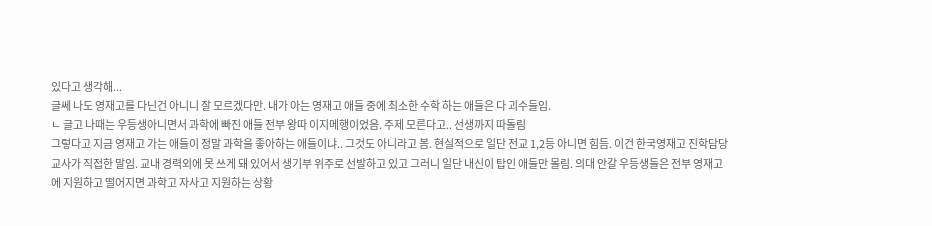있다고 생각해...
글쎄 나도 영재고를 다닌건 아니니 잘 모르겠다만. 내가 아는 영재고 애들 중에 최소한 수학 하는 애들은 다 괴수들임.
ㄴ 글고 나때는 우등생아니면서 과학에 빠진 애들 전부 왕따 이지메행이었음. 주제 모른다고.. 선생까지 따돌림
그렇다고 지금 영재고 가는 애들이 정말 과학을 좋아하는 애들이냐.. 그것도 아니라고 봄. 현실적으로 일단 전교 1,2등 아니면 힘듬. 이건 한국영재고 진학담당교사가 직접한 말임. 교내 경력외에 못 쓰게 돼 있어서 생기부 위주로 선발하고 있고 그러니 일단 내신이 탑인 애들만 몰림. 의대 안갈 우등생들은 전부 영재고에 지원하고 떨어지면 과학고 자사고 지원하는 상황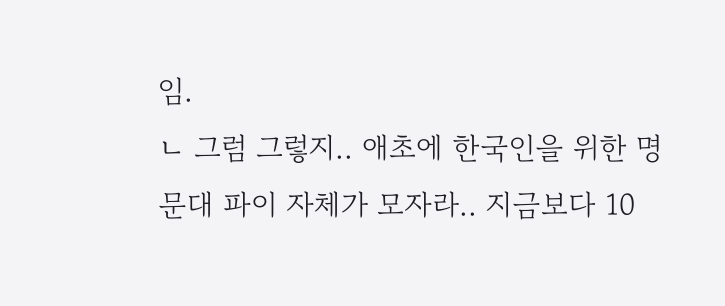임.
ㄴ 그럼 그렇지.. 애초에 한국인을 위한 명문대 파이 자체가 모자라.. 지금보다 10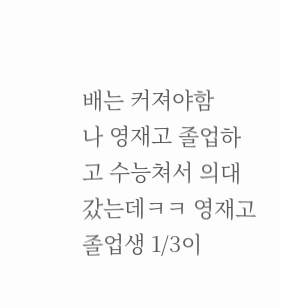배는 커져야함
나 영재고 졸업하고 수능쳐서 의대갔는데ㅋㅋ 영재고 졸업생 1/3이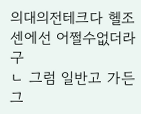의대의전테크다 헬조센에선 어쩔수없더라구
ㄴ 그럼 일반고 가든그